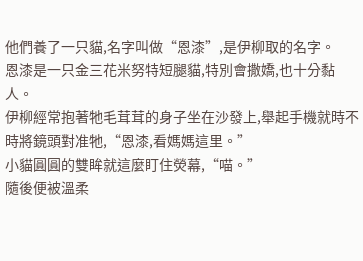他們養了一只貓,名字叫做“恩漆”,是伊柳取的名字。
恩漆是一只金三花米努特短腿貓,特別會撒嬌,也十分黏人。
伊柳經常抱著牠毛茸茸的身子坐在沙發上,舉起手機就時不時將鏡頭對准牠,“恩漆,看媽媽這里。”
小貓圓圓的雙眸就這麼盯住熒幕,“喵。”
隨後便被溫柔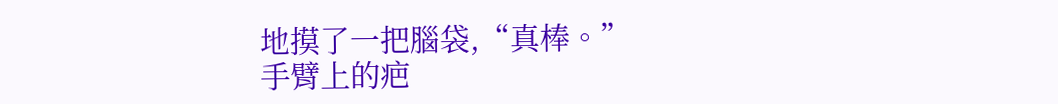地摸了一把腦袋,“真棒。”
手臂上的疤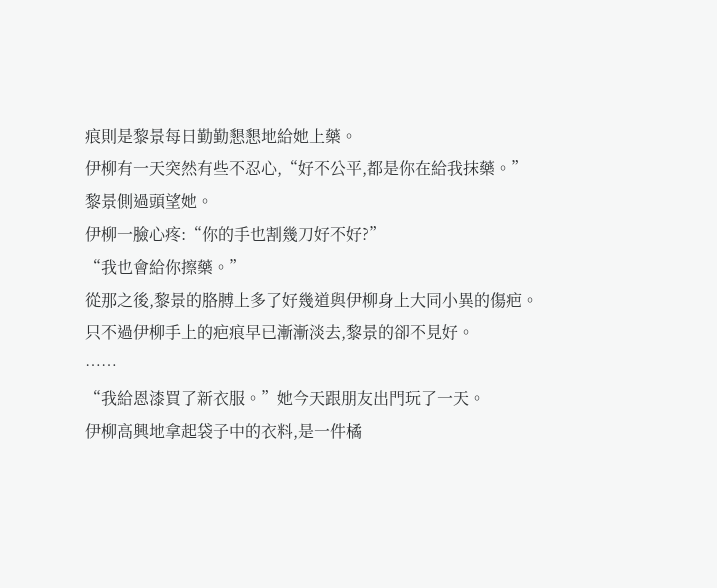痕則是黎景每日勤勤懇懇地給她上藥。
伊柳有一天突然有些不忍心,“好不公平,都是你在給我抹藥。”
黎景側過頭望她。
伊柳一臉心疼:“你的手也割幾刀好不好?”
“我也會給你擦藥。”
從那之後,黎景的胳膊上多了好幾道與伊柳身上大同小異的傷疤。
只不過伊柳手上的疤痕早已漸漸淡去,黎景的卻不見好。
……
“我給恩漆買了新衣服。”她今天跟朋友出門玩了一天。
伊柳高興地拿起袋子中的衣料,是一件橘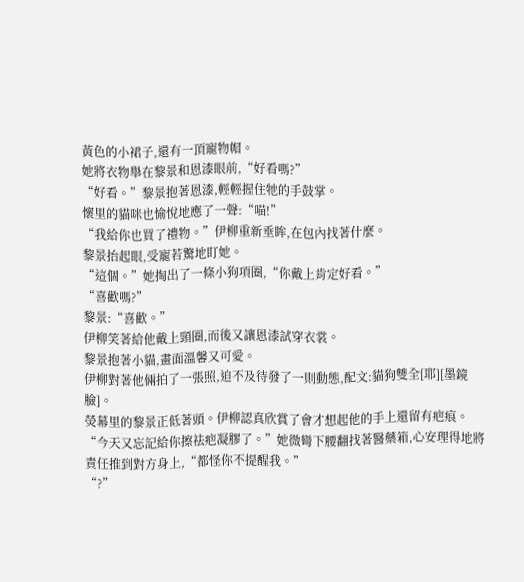黃色的小裙子,還有一頂寵物帽。
她將衣物舉在黎景和恩漆眼前,“好看嗎?”
“好看。”黎景抱著恩漆,輕輕握住牠的手鼓掌。
懷里的貓咪也愉悅地應了一聲:“喵!”
“我給你也買了禮物。”伊柳重新垂眸,在包內找著什麼。
黎景抬起眼,受寵若驚地盯她。
“這個。”她掏出了一條小狗項圈,“你戴上肯定好看。”
“喜歡嗎?”
黎景:“喜歡。”
伊柳笑著給他戴上頸圈,而後又讓恩漆試穿衣裳。
黎景抱著小貓,畫面溫馨又可愛。
伊柳對著他倆拍了一張照,迫不及待發了一則動態,配文:貓狗雙全[耶][墨鏡臉]。
熒幕里的黎景正低著頭。伊柳認真欣賞了會才想起他的手上還留有疤痕。
“今天又忘記給你擦祛疤凝膠了。”她微彎下腰翻找著醫藥箱,心安理得地將責任推到對方身上,“都怪你不提醒我。”
“?”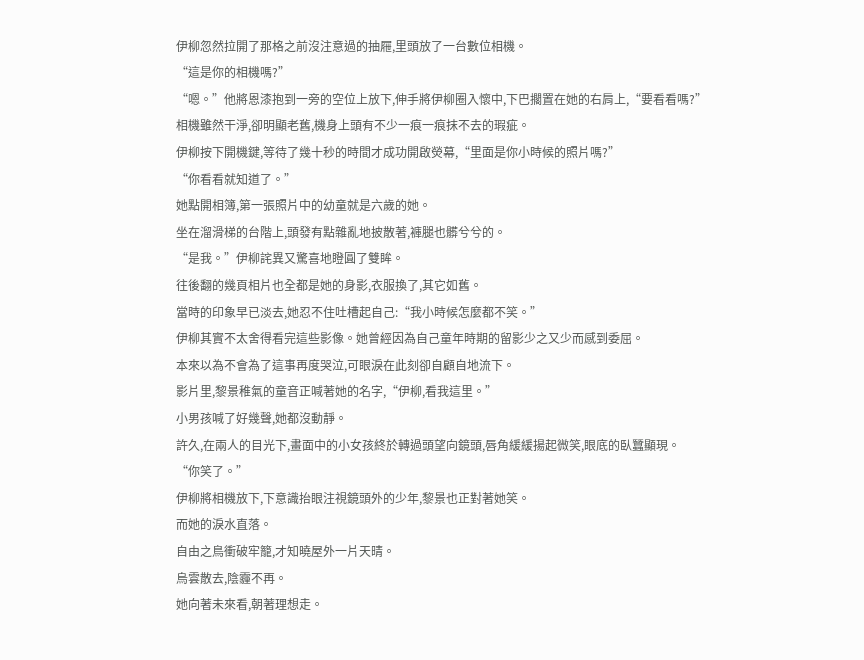伊柳忽然拉開了那格之前沒注意過的抽屜,里頭放了一台數位相機。
“這是你的相機嗎?”
“嗯。”他將恩漆抱到一旁的空位上放下,伸手將伊柳圈入懷中,下巴擱置在她的右肩上,“要看看嗎?”
相機雖然干淨,卻明顯老舊,機身上頭有不少一痕一痕抹不去的瑕疵。
伊柳按下開機鍵,等待了幾十秒的時間才成功開啟熒幕,“里面是你小時候的照片嗎?”
“你看看就知道了。”
她點開相簿,第一張照片中的幼童就是六歲的她。
坐在溜滑梯的台階上,頭發有點雜亂地披散著,褲腿也髒兮兮的。
“是我。”伊柳詫異又驚喜地瞪圓了雙眸。
往後翻的幾頁相片也全都是她的身影,衣服換了,其它如舊。
當時的印象早已淡去,她忍不住吐槽起自己:“我小時候怎麼都不笑。”
伊柳其實不太舍得看完這些影像。她曾經因為自己童年時期的留影少之又少而感到委屈。
本來以為不會為了這事再度哭泣,可眼淚在此刻卻自顧自地流下。
影片里,黎景稚氣的童音正喊著她的名字,“伊柳,看我這里。”
小男孩喊了好幾聲,她都沒動靜。
許久,在兩人的目光下,畫面中的小女孩終於轉過頭望向鏡頭,唇角緩緩揚起微笑,眼底的臥蠶顯現。
“你笑了。”
伊柳將相機放下,下意識抬眼注視鏡頭外的少年,黎景也正對著她笑。
而她的淚水直落。
自由之鳥衝破牢籠,才知曉屋外一片天晴。
烏雲散去,陰霾不再。
她向著未來看,朝著理想走。